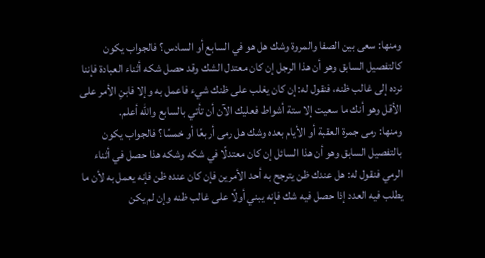ومنها: سعى بين الصفا والمروة وشك هل هو في السابع أو السادس؟ فالجواب يكون كالتفصيل السابق وهو أن هذا الرجل إن كان معتدل الشك وقد حصل شكه أثناء العبادة فإننا نرده إلى غالب ظنه، فنقول له: إن كان يغلب على ظنك شيء فاعمل به وإلا فابنِ الأمر على الأقل وهو أنك ما سعيت إلا ستة أشواط فعليك الآن أن تأتي بالسابع والله أعلم.
ومنها: رمى جمرة العقبة أو الأيام بعده وشك هل رمى أربعًا أو خمسًا؟ فالجواب يكون بالتفصيل السابق وهو أن هذا السائل إن كان معتدلًا في شكه وشكه هذا حصل في أثناء الرمي فنقول له: هل عندك ظن يترجح به أحد الأمرين فإن كان عنده ظن فإنه يعمل به لأن ما يطلب فيه العدد إذا حصل فيه شك فإنه يبني أولًا على غالب ظنه وإن لم يكن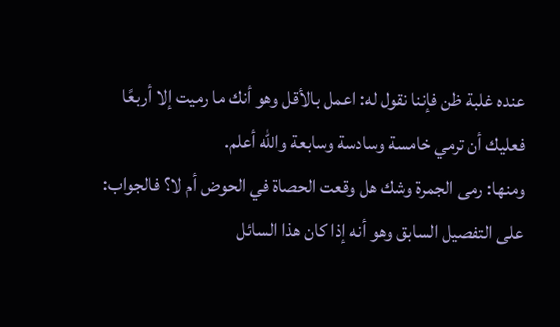عنده غلبة ظن فإننا نقول له: اعمل بالأقل وهو أنك ما رميت إلا أربعًا فعليك أن ترمي خامسة وسادسة وسابعة والله أعلم.
ومنها: رمى الجمرة وشك هل وقعت الحصاة في الحوض أم لا؟ فالجواب: على التفصيل السابق وهو أنه إذا كان هذا السائل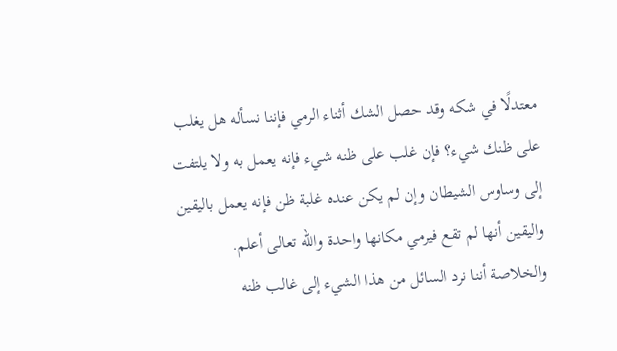معتدلًا في شكه وقد حصل الشك أثناء الرمي فإننا نسأله هل يغلب على ظنك شيء؟ فإن غلب على ظنه شيء فإنه يعمل به ولا يلتفت إلى وساوس الشيطان وإن لم يكن عنده غلبة ظن فإنه يعمل باليقين واليقين أنها لم تقع فيرمي مكانها واحدة والله تعالى أعلم.
والخلاصة أننا نرد السائل من هذا الشيء إلى غالب ظنه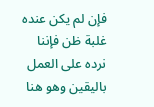فإن لم يكن عنده غلبة ظن فإننا نرده على العمل باليقين وهو هنا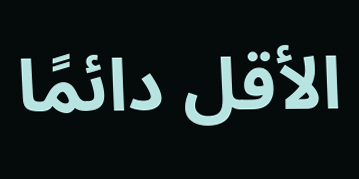الأقل دائمًا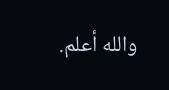والله أعلم.